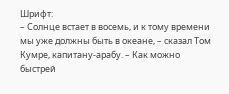Шрифт:
– Солнце встает в восемь, и к тому времени мы уже должны быть в океане, – сказал Том Кумре, капитану-арабу. – Как можно быстрей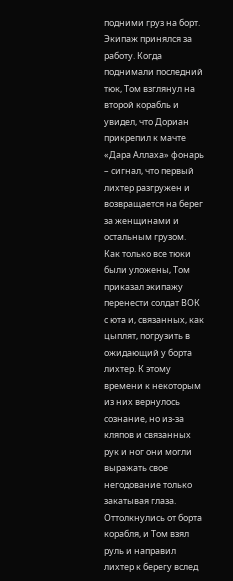подними груз на борт.
Экипаж принялся за работу. Когда поднимали последний тюк, Том взглянул на второй корабль и увидел, что Дориан прикрепил к мачте «Дара Аллаха» фонарь – сигнал, что первый лихтер разгружен и возвращается на берег за женщинами и остальным грузом.
Как только все тюки были уложены, Том приказал экипажу перенести солдат ВОК с юта и, связанных, как цыплят, погрузить в ожидающий у борта лихтер. К этому времени к некоторым из них вернулось сознание, но из-за кляпов и связанных рук и ног они могли выражать свое негодование только закатывая глаза.
Оттолкнулись от борта корабля, и Том взял руль и направил лихтер к берегу вслед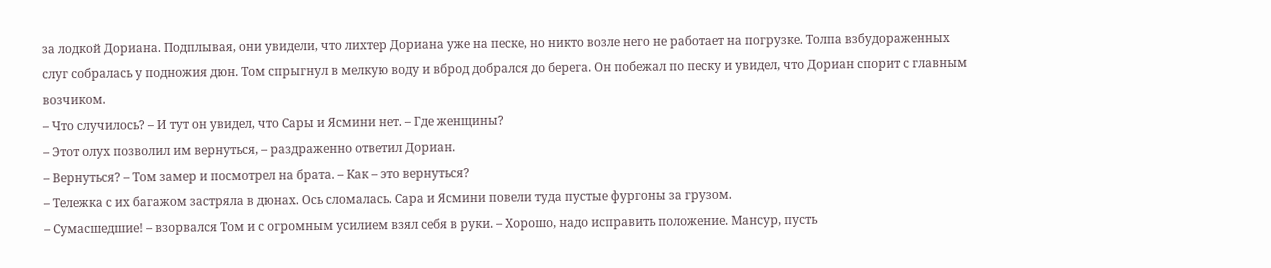за лодкой Дориана. Подплывая, они увидели, что лихтер Дориана уже на песке, но никто возле него не работает на погрузке. Толпа взбудораженных слуг собралась у подножия дюн. Том спрыгнул в мелкую воду и вброд добрался до берега. Он побежал по песку и увидел, что Дориан спорит с главным возчиком.
– Что случилось? – И тут он увидел, что Сары и Ясмини нет. – Где женщины?
– Этот олух позволил им вернуться, – раздраженно ответил Дориан.
– Вернуться? – Том замер и посмотрел на брата. – Как – это вернуться?
– Тележка с их багажом застряла в дюнах. Ось сломалась. Сара и Ясмини повели туда пустые фургоны за грузом.
– Сумасшедшие! – взорвался Том и с огромным усилием взял себя в руки. – Хорошо, надо исправить положение. Мансур, пусть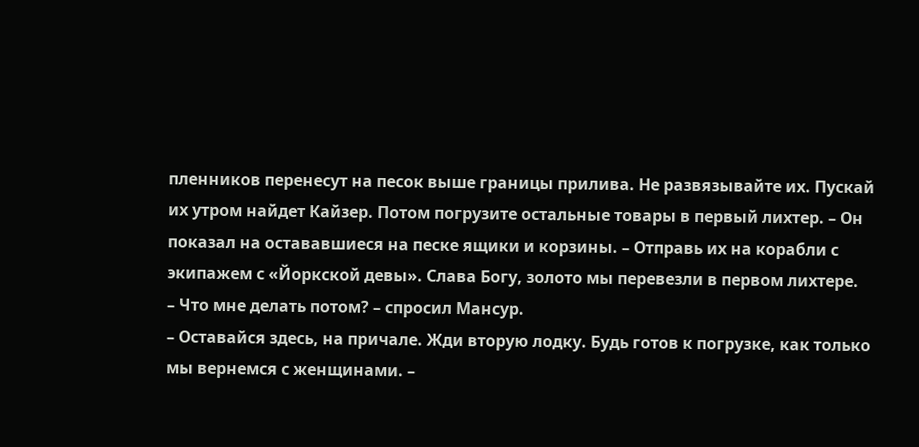пленников перенесут на песок выше границы прилива. Не развязывайте их. Пускай их утром найдет Кайзер. Потом погрузите остальные товары в первый лихтер. – Он показал на остававшиеся на песке ящики и корзины. – Отправь их на корабли с экипажем с «Йоркской девы». Слава Богу, золото мы перевезли в первом лихтере.
– Что мне делать потом? – спросил Мансур.
– Оставайся здесь, на причале. Жди вторую лодку. Будь готов к погрузке, как только мы вернемся с женщинами. –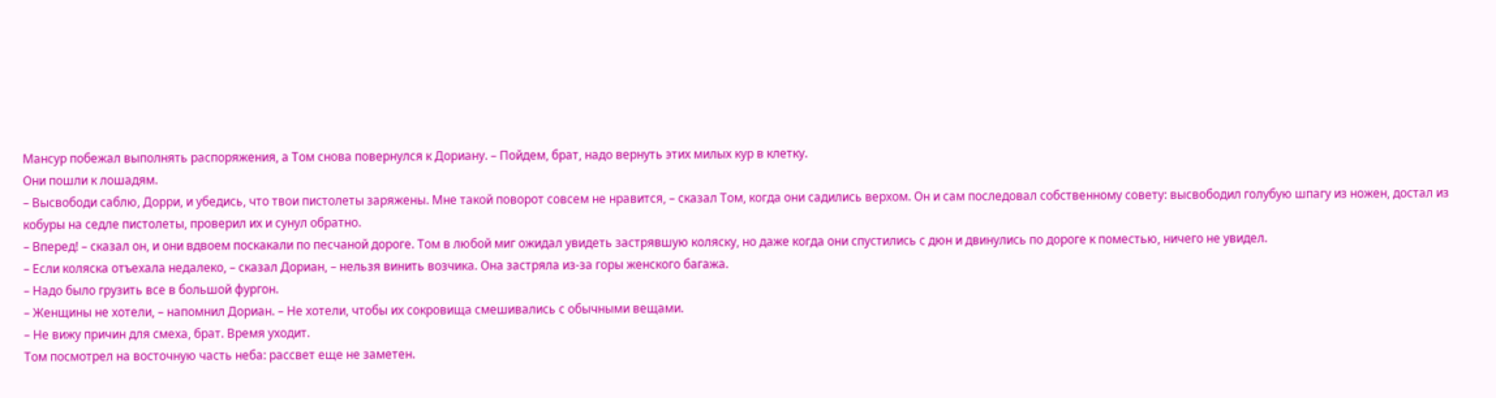Мансур побежал выполнять распоряжения, а Том снова повернулся к Дориану. – Пойдем, брат, надо вернуть этих милых кур в клетку.
Они пошли к лошадям.
– Высвободи саблю, Дорри, и убедись, что твои пистолеты заряжены. Мне такой поворот совсем не нравится, – сказал Том, когда они садились верхом. Он и сам последовал собственному совету: высвободил голубую шпагу из ножен, достал из кобуры на седле пистолеты, проверил их и сунул обратно.
– Вперед! – сказал он, и они вдвоем поскакали по песчаной дороге. Том в любой миг ожидал увидеть застрявшую коляску, но даже когда они спустились с дюн и двинулись по дороге к поместью, ничего не увидел.
– Если коляска отъехала недалеко, – сказал Дориан, – нельзя винить возчика. Она застряла из-за горы женского багажа.
– Надо было грузить все в большой фургон.
– Женщины не хотели, – напомнил Дориан. – Не хотели, чтобы их сокровища смешивались с обычными вещами.
– Не вижу причин для смеха, брат. Время уходит.
Том посмотрел на восточную часть неба: рассвет еще не заметен.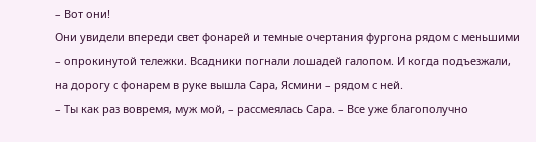– Вот они!
Они увидели впереди свет фонарей и темные очертания фургона рядом с меньшими – опрокинутой тележки. Всадники погнали лошадей галопом. И когда подъезжали, на дорогу с фонарем в руке вышла Сара, Ясмини – рядом с ней.
– Ты как раз вовремя, муж мой, – рассмеялась Сара. – Все уже благополучно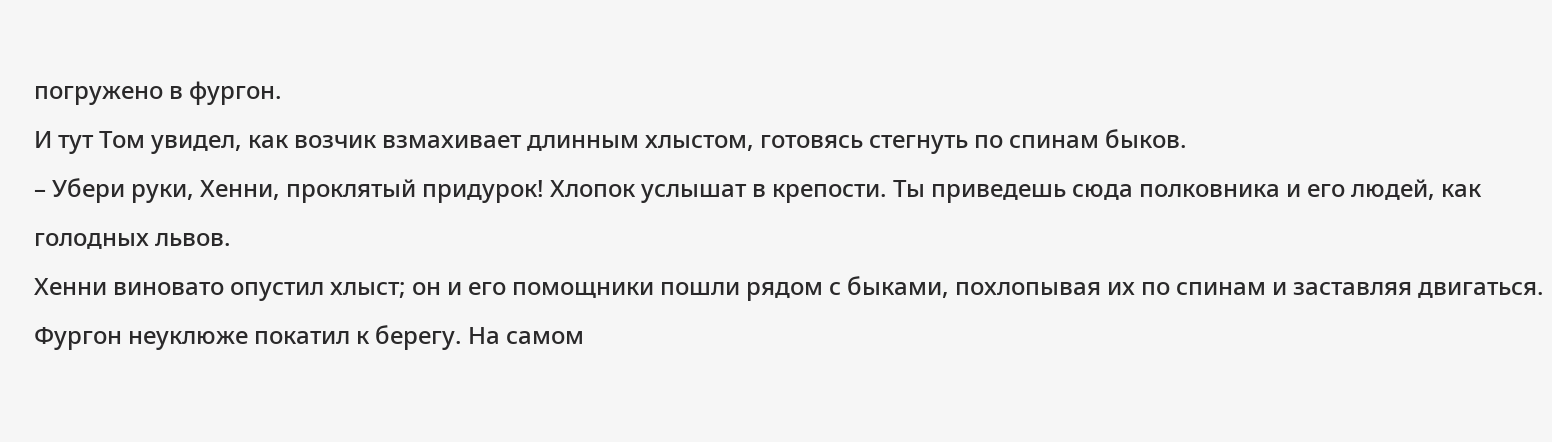погружено в фургон.
И тут Том увидел, как возчик взмахивает длинным хлыстом, готовясь стегнуть по спинам быков.
– Убери руки, Хенни, проклятый придурок! Хлопок услышат в крепости. Ты приведешь сюда полковника и его людей, как голодных львов.
Хенни виновато опустил хлыст; он и его помощники пошли рядом с быками, похлопывая их по спинам и заставляя двигаться. Фургон неуклюже покатил к берегу. На самом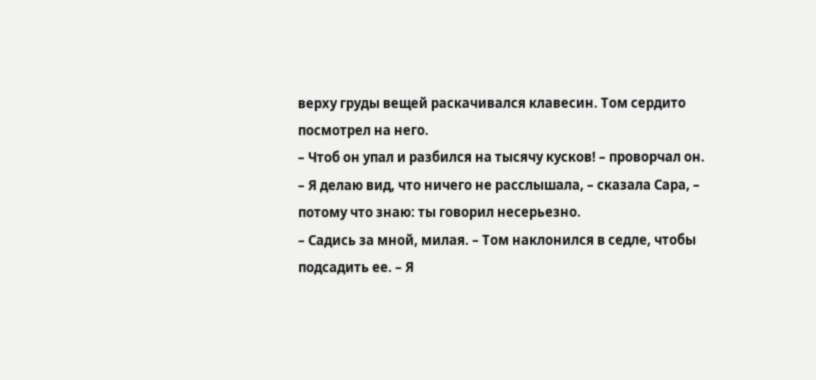верху груды вещей раскачивался клавесин. Том сердито посмотрел на него.
– Чтоб он упал и разбился на тысячу кусков! – проворчал он.
– Я делаю вид, что ничего не расслышала, – сказала Сара, – потому что знаю: ты говорил несерьезно.
– Садись за мной, милая. – Том наклонился в седле, чтобы подсадить ее. – Я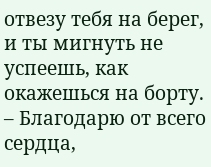отвезу тебя на берег, и ты мигнуть не успеешь, как окажешься на борту.
– Благодарю от всего сердца,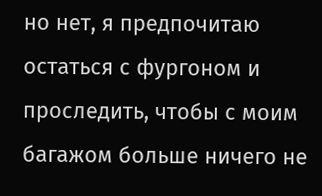но нет, я предпочитаю остаться с фургоном и проследить, чтобы с моим багажом больше ничего не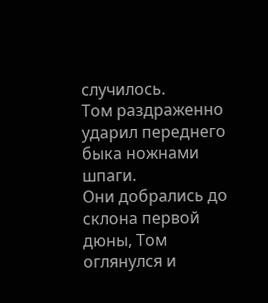случилось.
Том раздраженно ударил переднего быка ножнами шпаги.
Они добрались до склона первой дюны, Том оглянулся и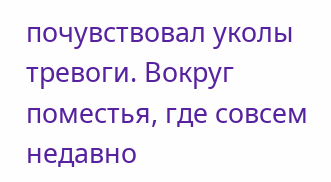почувствовал уколы тревоги. Вокруг поместья, где совсем недавно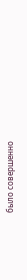было совершенно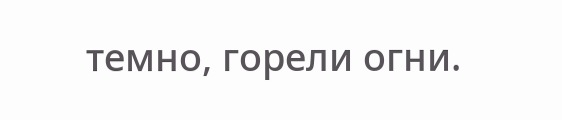темно, горели огни.